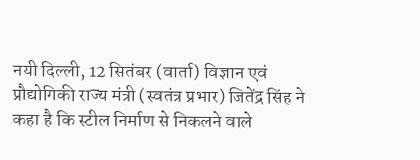नयी दिल्ली, 12 सितंबर (वार्ता) विज्ञान एवं प्रौद्योगिकी राज्य मंत्री (स्वतंत्र प्रभार) जितेंद्र सिंह ने कहा है कि स्टील निर्माण से निकलने वाले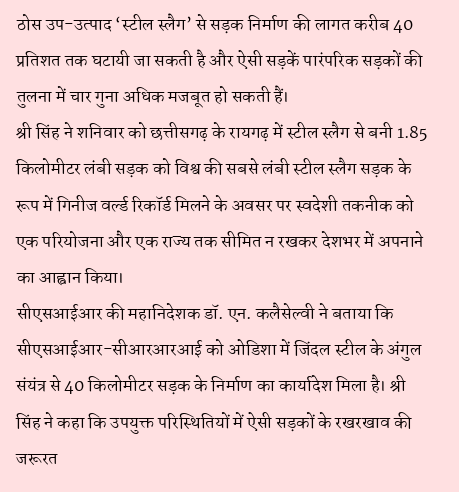ठोस उप-उत्पाद ‘स्टील स्लैग’ से सड़क निर्माण की लागत करीब 40 प्रतिशत तक घटायी जा सकती है और ऐसी सड़कें पारंपरिक सड़कों की तुलना में चार गुना अधिक मजबूत हो सकती हैं।
श्री सिंह ने शनिवार को छत्तीसगढ़ के रायगढ़ में स्टील स्लैग से बनी 1.85 किलोमीटर लंबी सड़क को विश्व की सबसे लंबी स्टील स्लैग सड़क के रूप में गिनीज वर्ल्ड रिकॉर्ड मिलने के अवसर पर स्वदेशी तकनीक को एक परियोजना और एक राज्य तक सीमित न रखकर देशभर में अपनाने का आह्वान किया।
सीएसआईआर की महानिदेशक डॉ. एन. कलैसेल्वी ने बताया कि सीएसआईआर-सीआरआरआई को ओडिशा में जिंदल स्टील के अंगुल संयंत्र से 40 किलोमीटर सड़क के निर्माण का कार्यादेश मिला है। श्री सिंह ने कहा कि उपयुक्त परिस्थितियों में ऐसी सड़कों के रखरखाव की जरूरत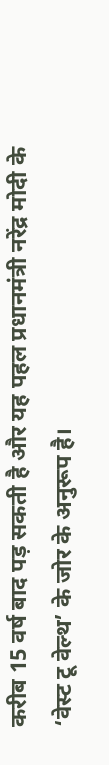करीब 15 वर्ष बाद पड़ सकती है और यह पहल प्रधानमंत्री नरेंद्र मोदी के ‘वेस्ट टू वेल्थ’ के जोर के अनुरूप है।